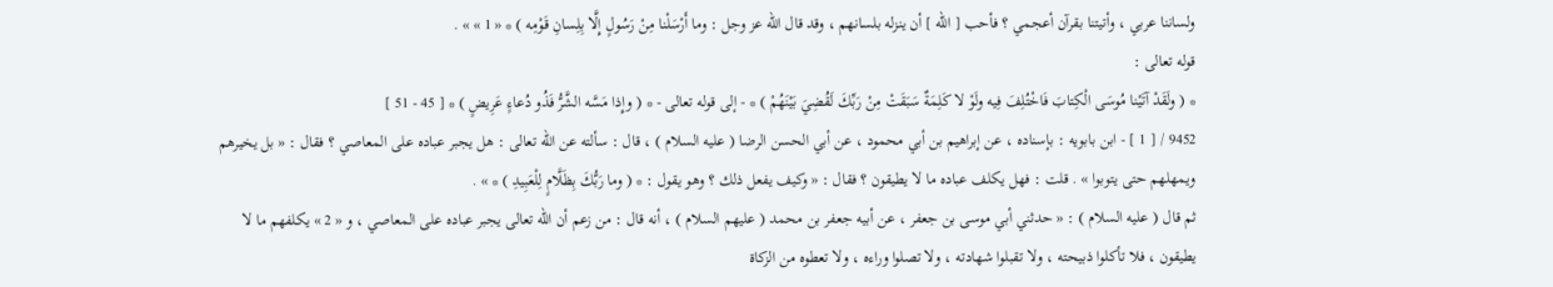ولساننا عربي ، وأتيتنا بقرآن أعجمي ؟ فأحب [ الله ] أن ينزله بلسانهم ، وقد قال الله عز وجل : وما أَرْسَلْنا مِنْ رَسُولٍ إِلَّا بِلِسانِ قَوْمِه ) * « 1 » » .
قوله تعالى :
* ( ولَقَدْ آتَيْنا مُوسَى الْكِتابَ فَاخْتُلِفَ فِيه ولَوْ لا كَلِمَةٌ سَبَقَتْ مِنْ رَبِّكَ لَقُضِيَ بَيْنَهُمْ ) * - إلى قوله تعالى - * ( وإِذا مَسَّه الشَّرُّ فَذُو دُعاءٍ عَرِيضٍ ) * [ 45 - 51 ]
9452 / [ 1 ] - ابن بابويه : بإسناده ، عن إبراهيم بن أبي محمود ، عن أبي الحسن الرضا ( عليه السلام ) ، قال : سألته عن الله تعالى : هل يجبر عباده على المعاصي ؟ فقال : « بل يخيرهم ويمهلهم حتى يتوبوا » . قلت : فهل يكلف عباده ما لا يطيقون ؟ فقال : « وكيف يفعل ذلك ؟ وهو يقول : * ( وما رَبُّكَ بِظَلَّامٍ لِلْعَبِيدِ ) * » .
ثم قال ( عليه السلام ) : « حدثني أبي موسى بن جعفر ، عن أبيه جعفر بن محمد ( عليهم السلام ) ، أنه قال : من زعم أن الله تعالى يجبر عباده على المعاصي ، و « 2 » يكلفهم ما لا يطيقون ، فلا تأكلوا ذبيحته ، ولا تقبلوا شهادته ، ولا تصلوا وراءه ، ولا تعطوه من الزكاة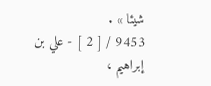شيئا » .
9453 / [ 2 ] - علي بن إبراهيم ،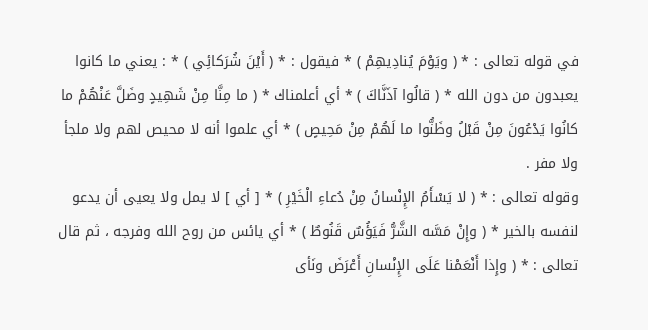في قوله تعالى : * ( ويَوْمَ يُنادِيهِمْ ) * فيقول : * ( أَيْنَ شُرَكائِي ) * : يعني ما كانوا يعبدون من دون الله * ( قالُوا آذَنَّاكَ ) * أي أعلمناك * ( ما مِنَّا مِنْ شَهِيدٍ وضَلَّ عَنْهُمْ ما كانُوا يَدْعُونَ مِنْ قَبْلُ وظَنُّوا ما لَهُمْ مِنْ مَحِيصٍ ) * أي علموا أنه لا محيص لهم ولا ملجأ ولا مفر .
وقوله تعالى : * ( لا يَسْأَمُ الإِنْسانُ مِنْ دُعاءِ الْخَيْرِ ) * [ أي ] لا يمل ولا يعيى أن يدعو لنفسه بالخير * ( وإِنْ مَسَّه الشَّرُّ فَيَؤُسٌ قَنُوطٌ ) * أي يائس من روح الله وفرجه ، ثم قال تعالى : * ( وإِذا أَنْعَمْنا عَلَى الإِنْسانِ أَعْرَضَ ونَأى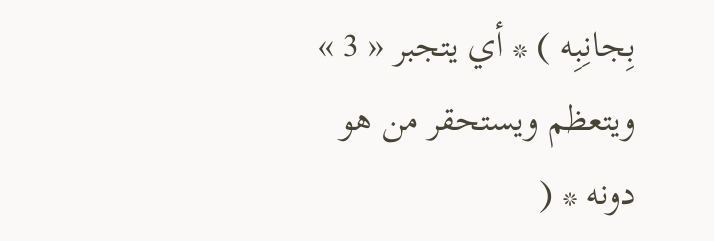بِجانِبِه ) * أي يتجبر « 3 » ويتعظم ويستحقر من هو دونه * (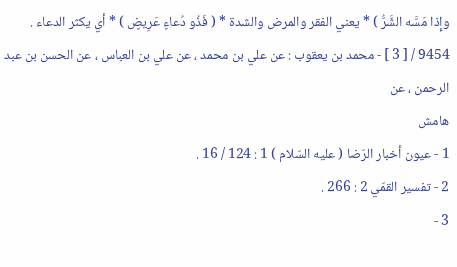وإِذا مَسَّه الشَّرُّ ) * يعني الفقر والمرض والشدة * ( فَذُو دُعاءٍ عَرِيضٍ ) * أي يكثر الدعاء .
9454 / [ 3 ] - محمد بن يعقوب : عن علي بن محمد ، عن علي بن العباس ، عن الحسن بن عبد الرحمن ، عن
هامش
1 - عيون أخبار الرّضا ( عليه السّلام ) 1 : 124 / 16 .
2 - تفسير القمّي 2 : 266 .
3 -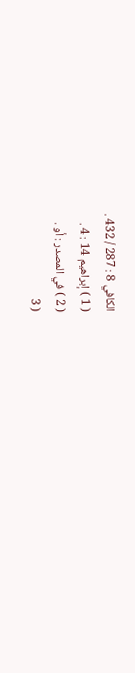الكافي 8 : 287 / 432 .
( 1 ) إبراهيم 14 : 4 .
( 2 ) في المصدر : أو .
( 3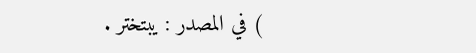) في المصدر : يبتختر .